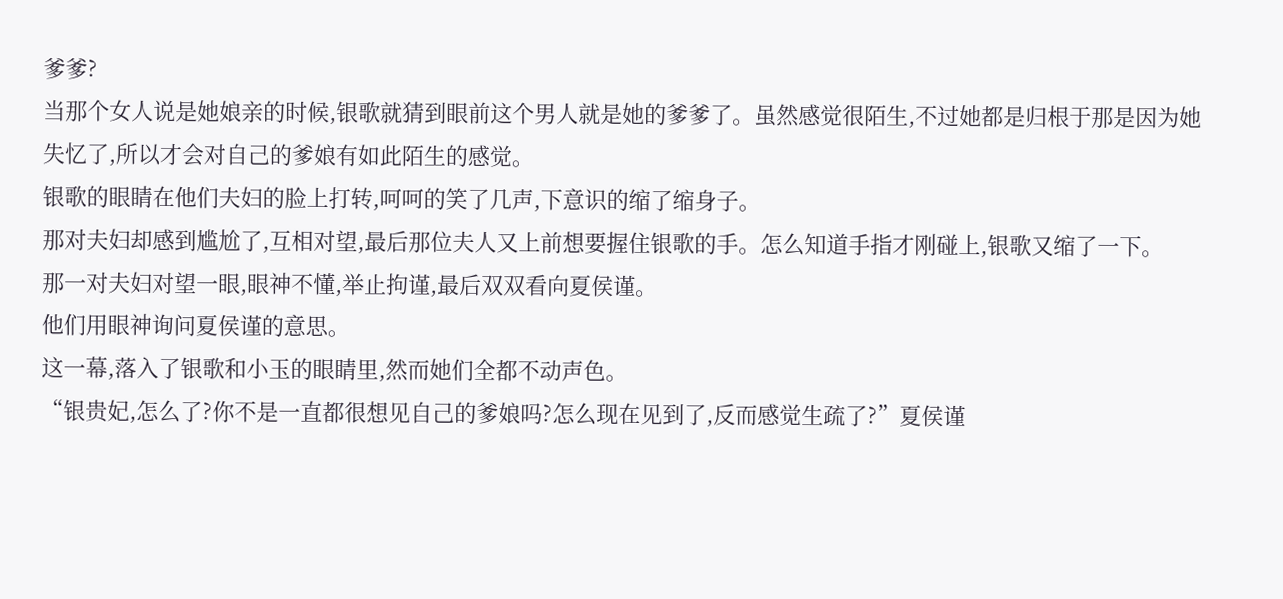爹爹?
当那个女人说是她娘亲的时候,银歌就猜到眼前这个男人就是她的爹爹了。虽然感觉很陌生,不过她都是归根于那是因为她失忆了,所以才会对自己的爹娘有如此陌生的感觉。
银歌的眼睛在他们夫妇的脸上打转,呵呵的笑了几声,下意识的缩了缩身子。
那对夫妇却感到尴尬了,互相对望,最后那位夫人又上前想要握住银歌的手。怎么知道手指才刚碰上,银歌又缩了一下。
那一对夫妇对望一眼,眼神不懂,举止拘谨,最后双双看向夏侯谨。
他们用眼神询问夏侯谨的意思。
这一幕,落入了银歌和小玉的眼睛里,然而她们全都不动声色。
“银贵妃,怎么了?你不是一直都很想见自己的爹娘吗?怎么现在见到了,反而感觉生疏了?”夏侯谨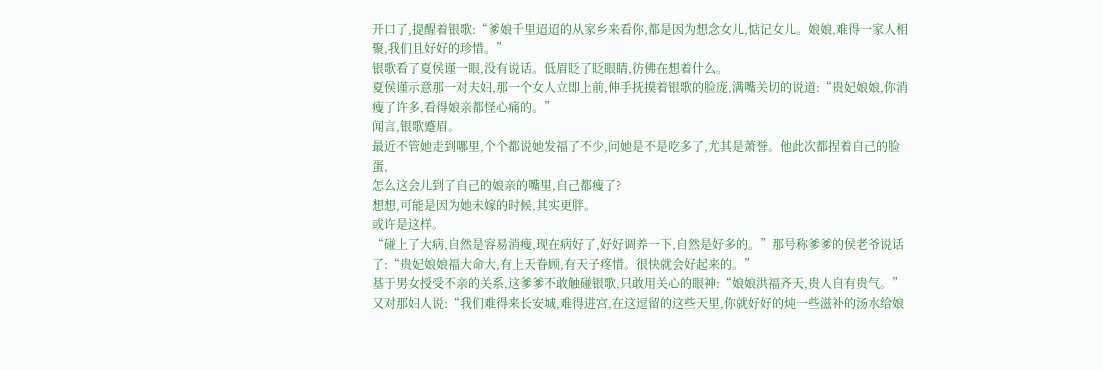开口了,提醒着银歌:“爹娘千里迢迢的从家乡来看你,都是因为想念女儿,惦记女儿。娘娘,难得一家人相聚,我们且好好的珍惜。”
银歌看了夏侯谨一眼,没有说话。低眉眨了眨眼睛,彷佛在想着什么。
夏侯谨示意那一对夫妇,那一个女人立即上前,伸手抚摸着银歌的脸庞,满嘴关切的说道:“贵妃娘娘,你消瘦了许多,看得娘亲都怪心痛的。”
闻言,银歌蹙眉。
最近不管她走到哪里,个个都说她发福了不少,问她是不是吃多了,尤其是萧誉。他此次都捏着自己的脸蛋,
怎么这会儿到了自己的娘亲的嘴里,自己都瘦了?
想想,可能是因为她未嫁的时候,其实更胖。
或许是这样。
“碰上了大病,自然是容易消瘦,现在病好了,好好调养一下,自然是好多的。”那号称爹爹的侯老爷说话了:“贵妃娘娘福大命大,有上天眷顾,有天子疼惜。很快就会好起来的。”
基于男女授受不亲的关系,这爹爹不敢触碰银歌,只敢用关心的眼神:“娘娘洪福齐天,贵人自有贵气。”又对那妇人说:“我们难得来长安城,难得进宫,在这逗留的这些天里,你就好好的炖一些滋补的汤水给娘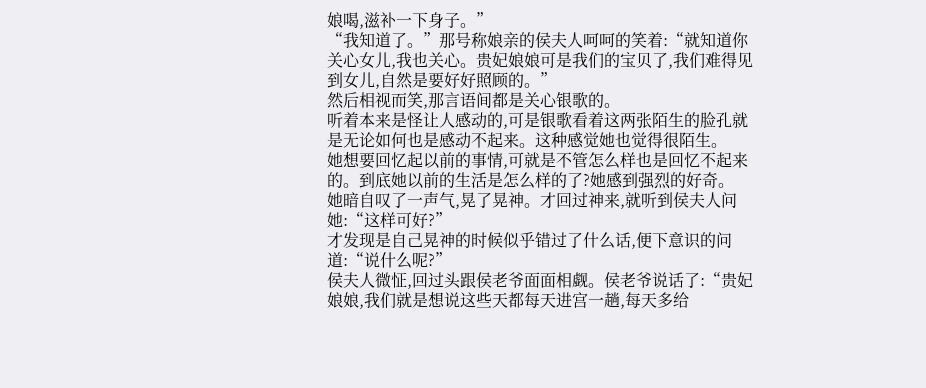娘喝,滋补一下身子。”
“我知道了。”那号称娘亲的侯夫人呵呵的笑着:“就知道你关心女儿,我也关心。贵妃娘娘可是我们的宝贝了,我们难得见到女儿,自然是要好好照顾的。”
然后相视而笑,那言语间都是关心银歌的。
听着本来是怪让人感动的,可是银歌看着这两张陌生的脸孔就是无论如何也是感动不起来。这种感觉她也觉得很陌生。
她想要回忆起以前的事情,可就是不管怎么样也是回忆不起来的。到底她以前的生活是怎么样的了?她感到强烈的好奇。
她暗自叹了一声气,晃了晃神。才回过神来,就听到侯夫人问她:“这样可好?”
才发现是自己晃神的时候似乎错过了什么话,便下意识的问道:“说什么呢?”
侯夫人微怔,回过头跟侯老爷面面相觑。侯老爷说话了:“贵妃娘娘,我们就是想说这些天都每天进宫一趟,每天多给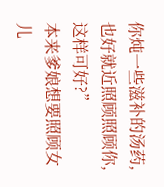你炖一些滋补的汤药,也好就近照顾照顾你,这样可好?”
本来爹娘想要照顾女儿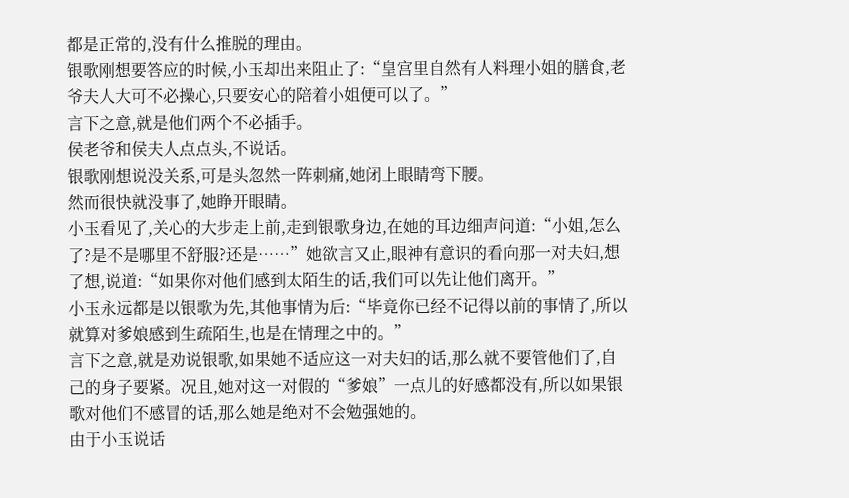都是正常的,没有什么推脱的理由。
银歌刚想要答应的时候,小玉却出来阻止了:“皇宫里自然有人料理小姐的膳食,老爷夫人大可不必操心,只要安心的陪着小姐便可以了。”
言下之意,就是他们两个不必插手。
侯老爷和侯夫人点点头,不说话。
银歌刚想说没关系,可是头忽然一阵刺痛,她闭上眼睛弯下腰。
然而很快就没事了,她睁开眼睛。
小玉看见了,关心的大步走上前,走到银歌身边,在她的耳边细声问道:“小姐,怎么了?是不是哪里不舒服?还是……”她欲言又止,眼神有意识的看向那一对夫妇,想了想,说道:“如果你对他们感到太陌生的话,我们可以先让他们离开。”
小玉永远都是以银歌为先,其他事情为后:“毕竟你已经不记得以前的事情了,所以就算对爹娘感到生疏陌生,也是在情理之中的。”
言下之意,就是劝说银歌,如果她不适应这一对夫妇的话,那么就不要管他们了,自己的身子要紧。况且,她对这一对假的“爹娘”一点儿的好感都没有,所以如果银歌对他们不感冒的话,那么她是绝对不会勉强她的。
由于小玉说话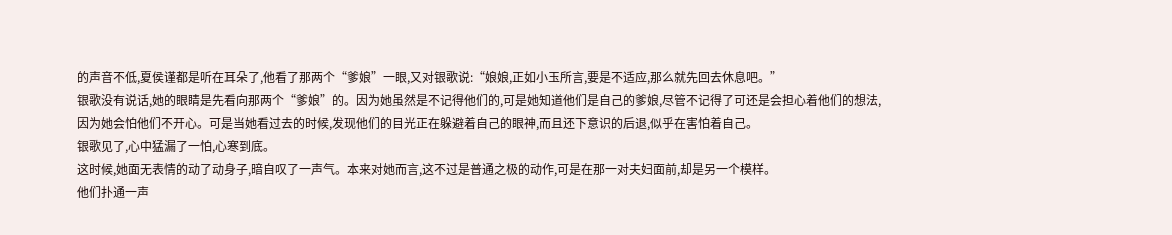的声音不低,夏侯谨都是听在耳朵了,他看了那两个“爹娘”一眼,又对银歌说:“娘娘,正如小玉所言,要是不适应,那么就先回去休息吧。”
银歌没有说话,她的眼睛是先看向那两个“爹娘”的。因为她虽然是不记得他们的,可是她知道他们是自己的爹娘,尽管不记得了可还是会担心着他们的想法,因为她会怕他们不开心。可是当她看过去的时候,发现他们的目光正在躲避着自己的眼神,而且还下意识的后退,似乎在害怕着自己。
银歌见了,心中猛漏了一怕,心寒到底。
这时候,她面无表情的动了动身子,暗自叹了一声气。本来对她而言,这不过是普通之极的动作,可是在那一对夫妇面前,却是另一个模样。
他们扑通一声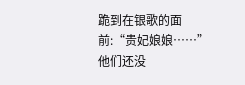跪到在银歌的面前:“贵妃娘娘……”
他们还没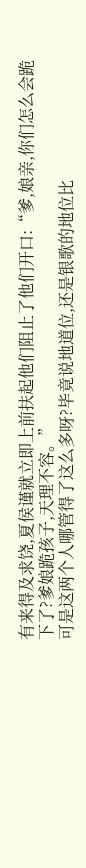有来得及求饶,夏侯谨就立即上前扶起他们阻止了他们开口:“爹,娘亲,你们怎么会跪下了?爹娘跪孩子,天理不容。”
可是这两个人哪管得了这么多呀?毕竟说地道位,还是银歌的地位比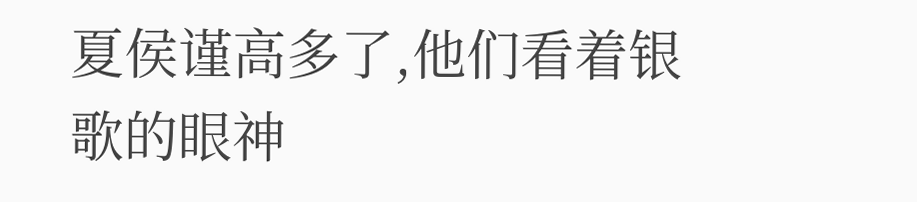夏侯谨高多了,他们看着银歌的眼神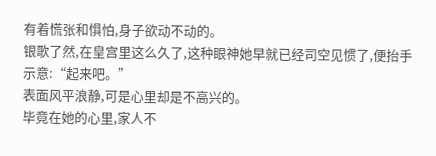有着慌张和惧怕,身子欲动不动的。
银歌了然,在皇宫里这么久了,这种眼神她早就已经司空见惯了,便抬手示意:“起来吧。”
表面风平浪静,可是心里却是不高兴的。
毕竟在她的心里,家人不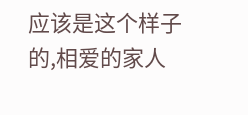应该是这个样子的,相爱的家人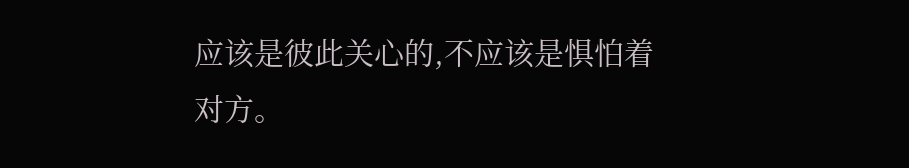应该是彼此关心的,不应该是惧怕着对方。